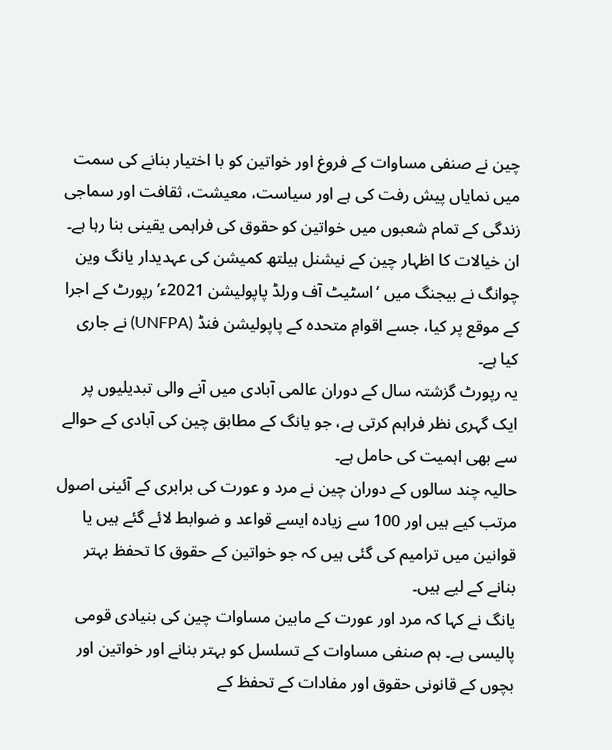چین نے صنفی مساوات کے فروغ اور خواتین کو با اختیار بنانے کی سمت میں نمایاں پیش رفت کی ہے اور سیاست، معیشت، ثقافت اور سماجی زندگی کے تمام شعبوں میں خواتین کو حقوق کی فراہمی یقینی بنا رہا ہے۔ ان خیالات کا اظہار چین کے نیشنل ہیلتھ کمیشن کی عہدیدار یانگ وین چوانگ نے بیجنگ میں ‘اسٹیٹ آف ورلڈ پاپولیشن 2021ء’ رپورٹ کے اجرا کے موقع پر کیا، جسے اقوامِ متحدہ کے پاپولیشن فنڈ (UNFPA) نے جاری کیا ہے۔
یہ رپورٹ گزشتہ سال کے دوران عالمی آبادی میں آنے والی تبدیلیوں پر ایک گہری نظر فراہم کرتی ہے، جو یانگ کے مطابق چین کی آبادی کے حوالے سے بھی اہمیت کی حامل ہے۔
حالیہ چند سالوں کے دوران چین نے مرد و عورت کی برابری کے آئینی اصول مرتب کیے ہیں اور 100 سے زیادہ ایسے قواعد و ضوابط لائے گئے ہیں یا قوانین میں ترامیم کی گئی ہیں کہ جو خواتین کے حقوق کا تحفظ بہتر بنانے کے لیے ہیں۔
یانگ نے کہا کہ مرد اور عورت کے مابین مساوات چین کی بنیادی قومی پالیسی ہے۔ ہم صنفی مساوات کے تسلسل کو بہتر بنانے اور خواتین اور بچوں کے قانونی حقوق اور مفادات کے تحفظ کے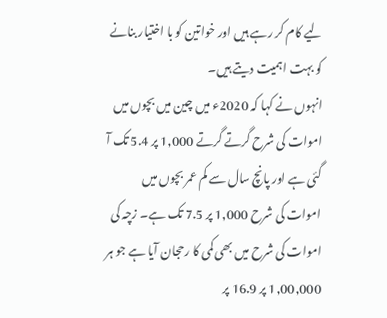لیے کام کر رہے ہیں اور خواتین کو با اختیار بنانے کو بہت اہمیت دیتے ہیں۔
انہوں نے کہا کہ 2020ء میں چین میں بچوں میں اموات کی شرح گرتے گرتے 1,000 پر 5.4 تک آ گئی ہے اور پانچ سال سے کم عمر بچوں میں اموات کی شرح 1,000 پر 7.5 تک ہے۔ زچہ کی اموات کی شرح میں بھی کمی کا رحجان آیا ہے جو ہر 1,00,000 پر 16.9 پر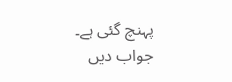پہنچ گئی ہے۔
جواب دیں